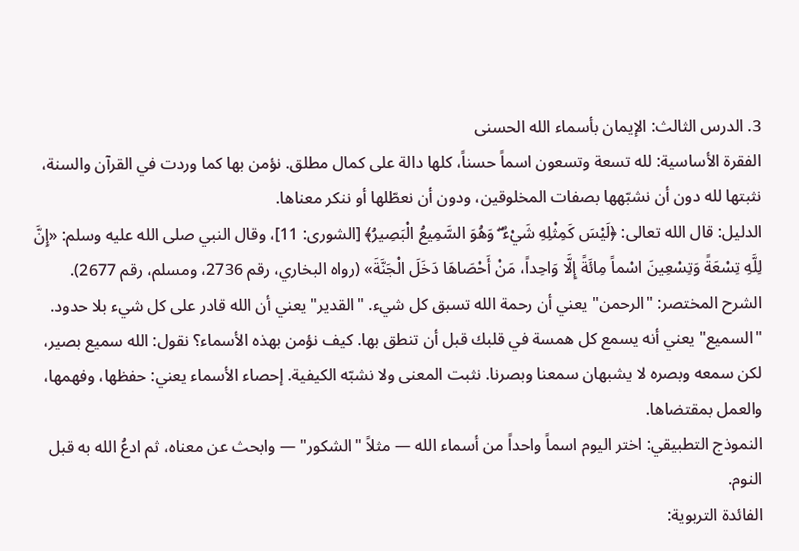3. الدرس الثالث: الإيمان بأسماء الله الحسنى
الفقرة الأساسية: لله تسعة وتسعون اسماً حسناً، كلها دالة على كمال مطلق. نؤمن بها كما وردت في القرآن والسنة، نثبتها لله دون أن نشبّهها بصفات المخلوقين، ودون أن نعطّلها أو ننكر معناها.
الدليل: قال الله تعالى: ﴿لَيْسَ كَمِثْلِهِ شَيْءٌ ۖ وَهُوَ السَّمِيعُ الْبَصِيرُ﴾ [الشورى: 11]، وقال النبي صلى الله عليه وسلم: «إِنَّ لِلَّهِ تِسْعَةً وَتِسْعِينَ اسْماً مِائَةً إِلَّا وَاحِداً، مَنْ أَحْصَاهَا دَخَلَ الْجَنَّةَ» (رواه البخاري، رقم 2736، ومسلم، رقم 2677).
الشرح المختصر: "الرحمن" يعني أن رحمة الله تسبق كل شيء. "القدير" يعني أن الله قادر على كل شيء بلا حدود. "السميع" يعني أنه يسمع كل همسة في قلبك قبل أن تنطق بها. كيف نؤمن بهذه الأسماء؟ نقول: الله سميع بصير، لكن سمعه وبصره لا يشبهان سمعنا وبصرنا. نثبت المعنى ولا نشبّه الكيفية. إحصاء الأسماء يعني: حفظها، وفهمها، والعمل بمقتضاها.
النموذج التطبيقي: اختر اليوم اسماً واحداً من أسماء الله — مثلاً "الشكور" — وابحث عن معناه، ثم ادعُ الله به قبل النوم.
الفائدة التربوية: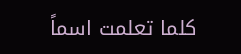كلما تعلمت اسماً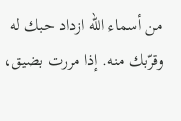من أسماء الله ازداد حبك له وقرّبك منه. إذا مررت بضيق،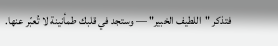فتذكر "اللطيف الخبير" — وستجد في قلبك طمأنينة لا تُعبّر عنها.